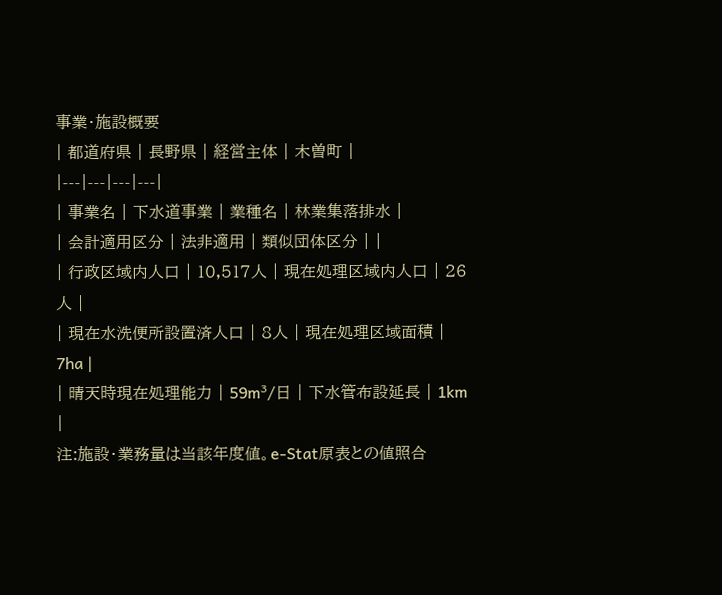事業・施設概要
| 都道府県 | 長野県 | 経営主体 | 木曽町 |
|---|---|---|---|
| 事業名 | 下水道事業 | 業種名 | 林業集落排水 |
| 会計適用区分 | 法非適用 | 類似団体区分 | |
| 行政区域内人口 | 10,517人 | 現在処理区域内人口 | 26人 |
| 現在水洗便所設置済人口 | 8人 | 現在処理区域面積 | 7ha |
| 晴天時現在処理能力 | 59m³/日 | 下水管布設延長 | 1km |
注:施設・業務量は当該年度値。e-Stat原表との値照合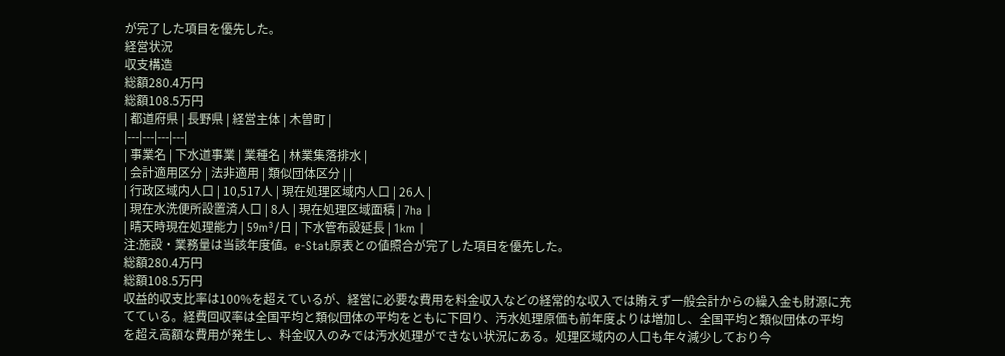が完了した項目を優先した。
経営状況
収支構造
総額280.4万円
総額108.5万円
| 都道府県 | 長野県 | 経営主体 | 木曽町 |
|---|---|---|---|
| 事業名 | 下水道事業 | 業種名 | 林業集落排水 |
| 会計適用区分 | 法非適用 | 類似団体区分 | |
| 行政区域内人口 | 10,517人 | 現在処理区域内人口 | 26人 |
| 現在水洗便所設置済人口 | 8人 | 現在処理区域面積 | 7ha |
| 晴天時現在処理能力 | 59m³/日 | 下水管布設延長 | 1km |
注:施設・業務量は当該年度値。e-Stat原表との値照合が完了した項目を優先した。
総額280.4万円
総額108.5万円
収益的収支比率は100%を超えているが、経営に必要な費用を料金収入などの経常的な収入では賄えず一般会計からの繰入金も財源に充てている。経費回収率は全国平均と類似団体の平均をともに下回り、汚水処理原価も前年度よりは増加し、全国平均と類似団体の平均を超え高額な費用が発生し、料金収入のみでは汚水処理ができない状況にある。処理区域内の人口も年々減少しており今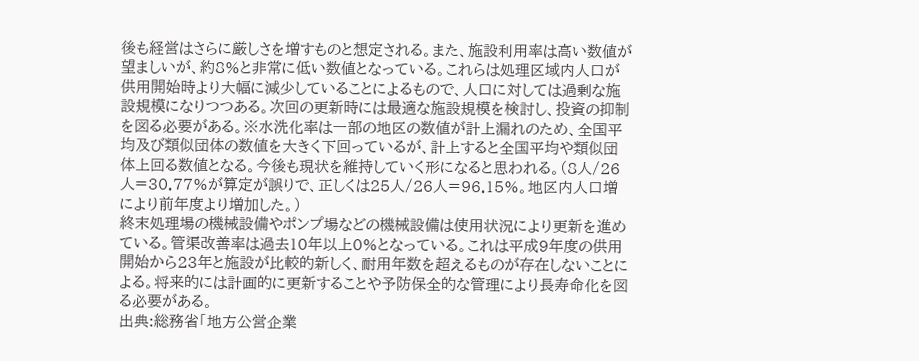後も経営はさらに厳しさを増すものと想定される。また、施設利用率は高い数値が望ましいが、約8%と非常に低い数値となっている。これらは処理区域内人口が供用開始時より大幅に減少していることによるもので、人口に対しては過剰な施設規模になりつつある。次回の更新時には最適な施設規模を検討し、投資の抑制を図る必要がある。※水洗化率は一部の地区の数値が計上漏れのため、全国平均及び類似団体の数値を大きく下回っているが、計上すると全国平均や類似団体上回る数値となる。今後も現状を維持していく形になると思われる。(8人/26人=30.77%が算定が誤りで、正しくは25人/26人=96.15%。地区内人口増により前年度より増加した。)
終末処理場の機械設備やポンプ場などの機械設備は使用状況により更新を進めている。管渠改善率は過去10年以上0%となっている。これは平成9年度の供用開始から23年と施設が比較的新しく、耐用年数を超えるものが存在しないことによる。将来的には計画的に更新することや予防保全的な管理により長寿命化を図る必要がある。
出典:総務省「地方公営企業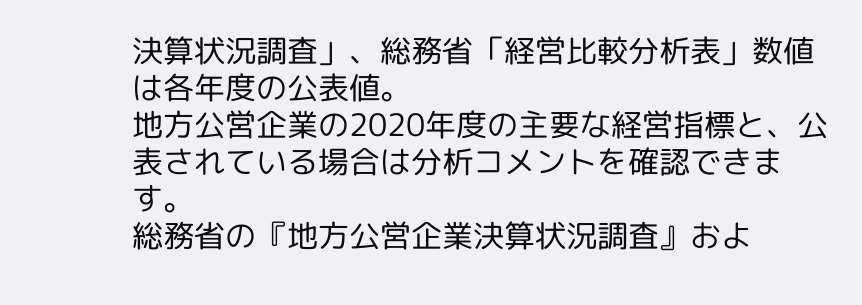決算状況調査」、総務省「経営比較分析表」数値は各年度の公表値。
地方公営企業の2020年度の主要な経営指標と、公表されている場合は分析コメントを確認できます。
総務省の『地方公営企業決算状況調査』およ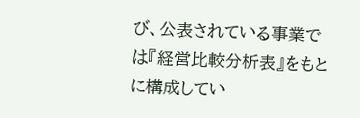び、公表されている事業では『経営比較分析表』をもとに構成してい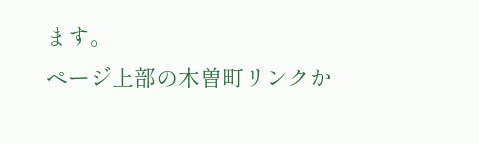ます。
ページ上部の木曽町リンクか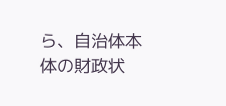ら、自治体本体の財政状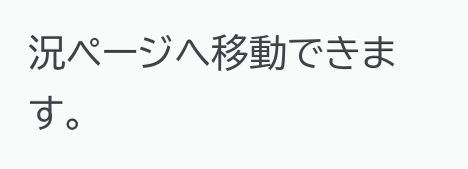況ページへ移動できます。